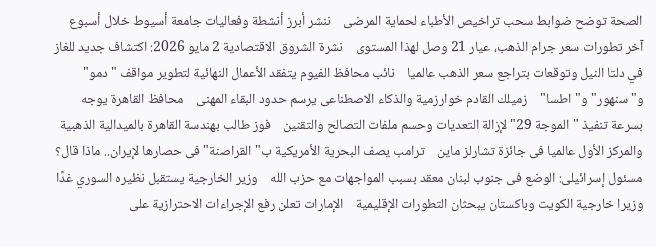الصحة توضح ضوابط سحب تراخيص الأطباء لحماية المرضى    ننشر أبرز أنشطة وفعاليات جامعة أسيوط خلال أسبوع    آخر تطورات سعر جرام الذهب، عيار 21 وصل لهذا المستوى    نشرة الشروق الاقتصادية 2 مايو 2026: اكتشاف جديد للغاز في دلتا النيل وتوقعات بتراجع سعر الذهب عالميا    نائب محافظ الفيوم يتفقد الأعمال النهائية لتطوير مواقف "دمو" و"سنهور" و"اطسا"    زميلك القادم خوارزمية والذكاء الاصطناعى يرسم حدود البقاء المهنى    محافظ القاهرة يوجه بسرعة تنفيذ "الموجة 29" لإزالة التعديات وحسم ملفات التصالح والتقنين    فوز طالب بهندسة القاهرة بالميدالية الذهبية والمركز الأول عالميا فى جائزة تشارلز ماين    ترامب يصف البحرية الأمريكية ب"القراصنة" فى حصارها لإيران.. ماذا قال؟    مسئول إسرائيلى: الوضع فى جنوب لبنان معقد بسبب المواجهات مع حزب الله    وزير الخارجية يستقبل نظيره السوري غدًا    وزيرا خارجية الكويت وباكستان يبحثان التطورات الإقليمية    الإمارات تعلن رفع الإجراءات الاحترازية على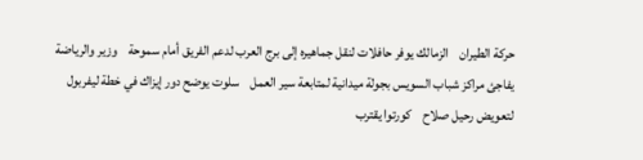حركة الطيران    الزمالك يوفر حافلات لنقل جماهيره إلى برج العرب لدعم الفريق أمام سموحة    وزير والرياضة يفاجئ مراكز شباب السويس بجولة ميدانية لمتابعة سير العمل    سلوت يوضح دور إيزاك في خطة ليفربول لتعويض رحيل صلاح    كورتوا يقترب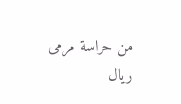من حراسة مرمى ريال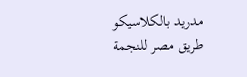مدريد بالكلاسيكو    طريق مصر للنجمة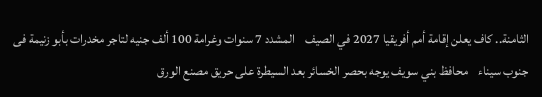الثامنة.. كاف يعلن إقامة أمم أفريقيا 2027 في الصيف    المشدد 7 سنوات وغرامة 100 ألف جنيه لتاجر مخدرات بأبو زنيمة فى جنوب سيناء    محافظ بني سويف يوجه بحصر الخسائر بعد السيطرة على حريق مصنع الورق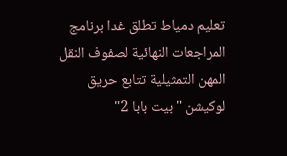تعليم دمياط تطلق غدا برنامج المراجعات النهائية لصفوف النقل    المهن التمثيلية تتابع حريق لوكيشن "بيت بابا 2"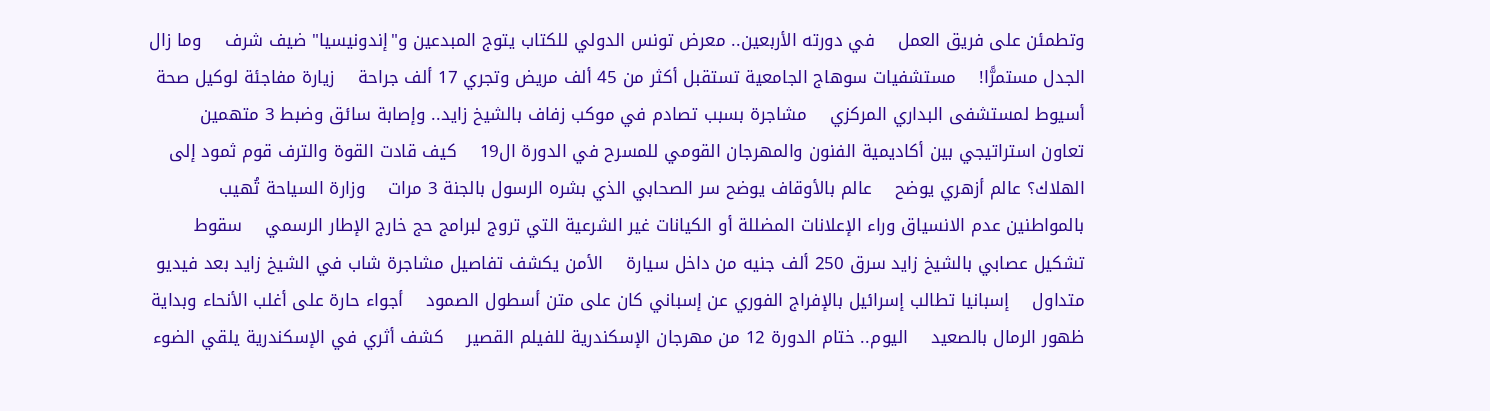وتطمئن على فريق العمل    في دورته الأربعين.. معرض تونس الدولي للكتاب يتوج المبدعين و"إندونيسيا" ضيف شرف    وما زال الجدل مستمرًّا!    مستشفيات سوهاج الجامعية تستقبل أكثر من 45 ألف مريض وتجري 17 ألف جراحة    زيارة مفاجئة لوكيل صحة أسيوط لمستشفى البداري المركزي    مشاجرة بسبب تصادم في موكب زفاف بالشيخ زايد.. وإصابة سائق وضبط 3 متهمين    تعاون استراتيجي بين أكاديمية الفنون والمهرجان القومي للمسرح في الدورة ال19    كيف قادت القوة والترف قوم ثمود إلى الهلاك؟ عالم أزهري يوضح    عالم بالأوقاف يوضح سر الصحابي الذي بشره الرسول بالجنة 3 مرات    وزارة السياحة تُهيب بالمواطنين عدم الانسياق وراء الإعلانات المضللة أو الكيانات غير الشرعية التي تروج لبرامج حج خارج الإطار الرسمي    سقوط تشكيل عصابي بالشيخ زايد سرق 250 ألف جنيه من داخل سيارة    الأمن يكشف تفاصيل مشاجرة شاب في الشيخ زايد بعد فيديو متداول    إسبانيا تطالب إسرائيل بالإفراج الفوري عن إسباني كان على متن أسطول الصمود    أجواء حارة على أغلب الأنحاء وبداية ظهور الرمال بالصعيد    اليوم.. ختام الدورة 12 من مهرجان الإسكندرية للفيلم القصير    كشف أثري في الإسكندرية يلقي الضوء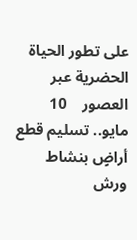على تطور الحياة الحضرية عبر العصور    10 مايو.. تسليم قطع أراضٍ بنشاط ورش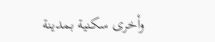وأخرى سكنية بمدينة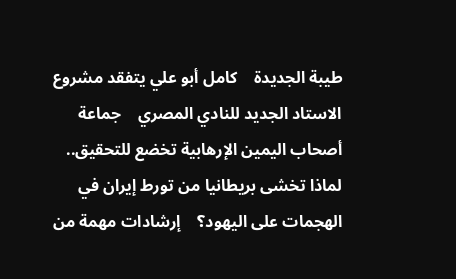طيبة الجديدة    كامل أبو علي يتفقد مشروع الاستاد الجديد للنادي المصري    جماعة أصحاب اليمين الإرهابية تخضع للتحقيق.. لماذا تخشى بريطانيا من تورط إيران في الهجمات على اليهود؟    إرشادات مهمة من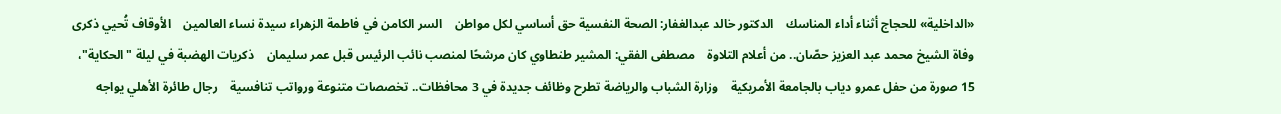«الداخلية» للحجاج أثناء أداء المناسك    الدكتور خالد عبدالغفار: الصحة النفسية حق أساسي لكل مواطن    السر الكامن في فاطمة الزهراء سيدة نساء العالمين    الأوقاف تُحيي ذكرى وفاة الشيخ محمد عبد العزيز حصّان.. من أعلام التلاوة    مصطفى الفقي: المشير طنطاوي كان مرشحًا لمنصب نائب الرئيس قبل عمر سليمان    ذكريات الهضبة في ليلة "الحكاية"، 15 صورة من حفل عمرو دياب بالجامعة الأمريكية    وزارة الشباب والرياضة تطرح وظائف جديدة في 3 محافظات.. تخصصات متنوعة ورواتب تنافسية    رجال طائرة الأهلي يواجه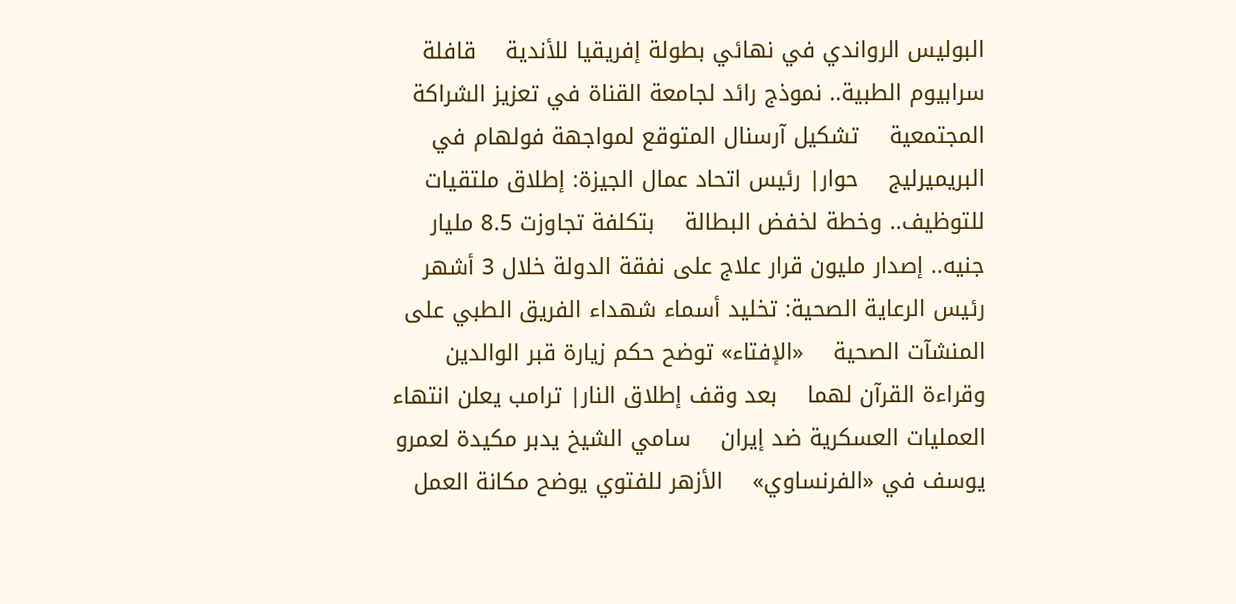البوليس الرواندي في نهائي بطولة إفريقيا للأندية    قافلة سرابيوم الطبية.. نموذج رائد لجامعة القناة في تعزيز الشراكة المجتمعية    تشكيل آرسنال المتوقع لمواجهة فولهام في البريميرليج    حوار| رئيس اتحاد عمال الجيزة: إطلاق ملتقيات للتوظيف.. وخطة لخفض البطالة    بتكلفة تجاوزت 8.5 مليار جنيه.. إصدار مليون قرار علاج على نفقة الدولة خلال 3 أشهر    رئيس الرعاية الصحية: تخليد أسماء شهداء الفريق الطبي على المنشآت الصحية    «الإفتاء» توضح حكم زيارة قبر الوالدين وقراءة القرآن لهما    بعد وقف إطلاق النار| ترامب يعلن انتهاء العمليات العسكرية ضد إيران    سامي الشيخ يدبر مكيدة لعمرو يوسف في «الفرنساوي»    الأزهر للفتوي يوضح مكانة العمل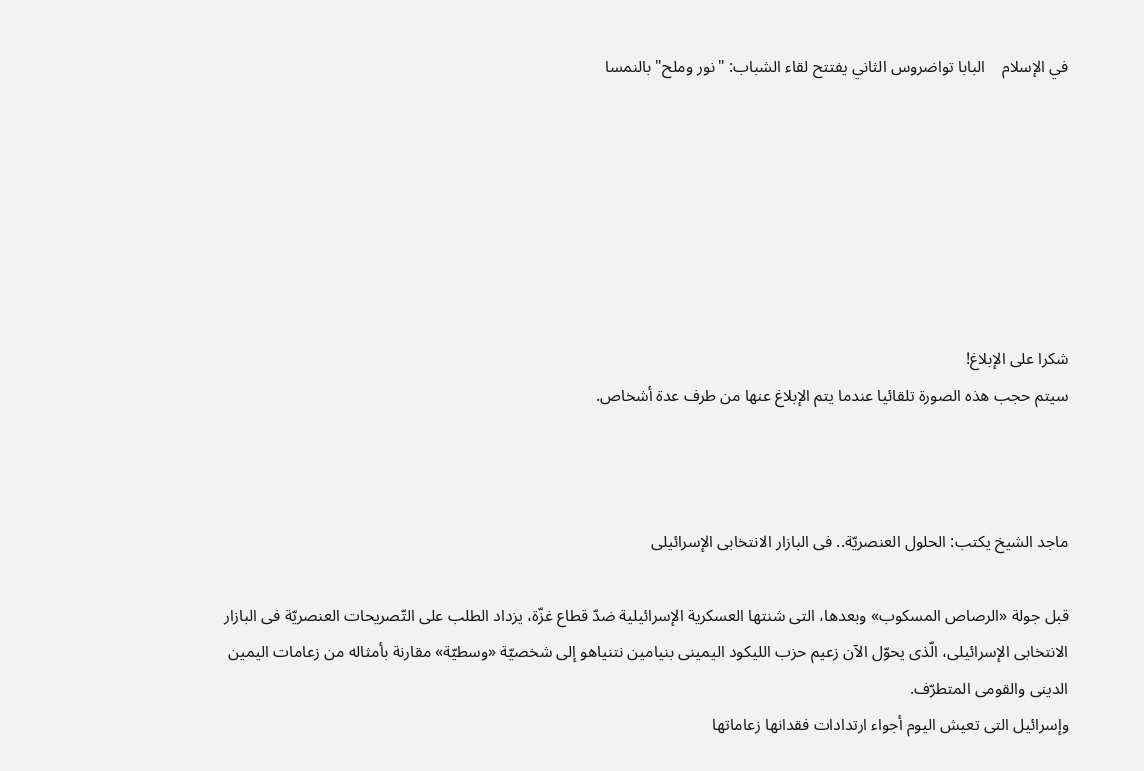في الإسلام    البابا تواضروس الثاني يفتتح لقاء الشباب: "نور وملح" بالنمسا







شكرا على الإبلاغ!
سيتم حجب هذه الصورة تلقائيا عندما يتم الإبلاغ عنها من طرف عدة أشخاص.



ماجد الشيخ يكتب: الحلول العنصريّة.. فى البازار الانتخابى الإسرائيلى

قبل جولة «الرصاص المسكوب» وبعدها، التى شنتها العسكرية الإسرائيلية ضدّ قطاع غزّة، يزداد الطلب على التّصريحات العنصريّة فى البازار الانتخابى الإسرائيلى، الّذى يحوّل الآن زعيم حزب الليكود اليمينى بنيامين نتنياهو إلى شخصيّة «وسطيّة» مقارنة بأمثاله من زعامات اليمين الدينى والقومى المتطرّف.
وإسرائيل التى تعيش اليوم أجواء ارتدادات فقدانها زعاماتها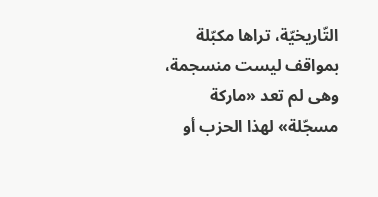التّاريخيّة، تراها مكبّلة بمواقف ليست منسجمة، وهى لم تعد «ماركة مسجّلة» لهذا الحزب أو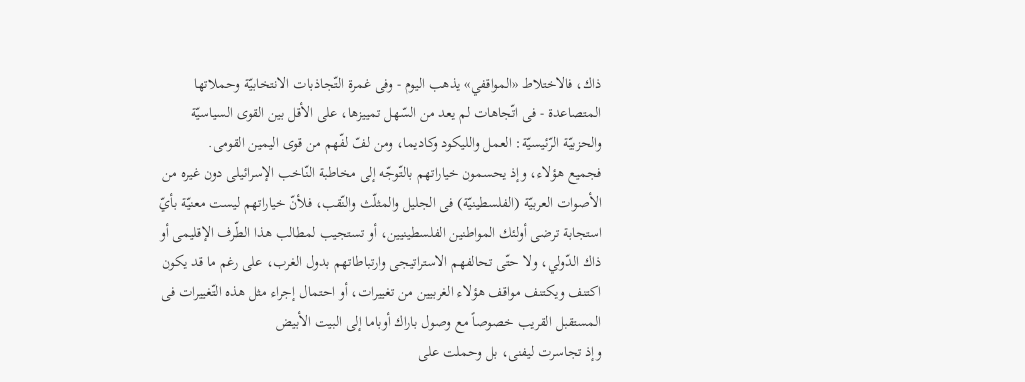ذاك، فالاختلاط «المواقفي» يذهب اليوم - وفى غمرة التّجاذبات الانتخابيّة وحملاتها المتصاعدة - فى اتّجاهات لم يعد من السّهل تمييزها، على الأقل بين القوى السياسيّة والحزبيّة الرّئيسيّة: العمل والليكود وكاديما، ومن لفّ لفّهم من قوى اليمين القومى.
فجميع هؤلاء، وإذ يحسمون خياراتهم بالتّوجّه إلى مخاطبة النّاخب الإسرائيلى دون غيره من الأصوات العربيّة (الفلسطينيّة) فى الجليل والمثلّث والنّقب، فلأنّ خياراتهم ليست معنيّة بأيّ استجابة ترضى أولئك المواطنين الفلسطينيين، أو تستجيب لمطالب هذا الطّرف الإقليمى أو ذاك الدّولي، ولا حتّى تحالفهم الاستراتيجى وارتباطاتهم بدول الغرب، على رغم ما قد يكون اكتنف ويكتنف مواقف هؤلاء الغربيين من تغييرات، أو احتمال إجراء مثل هذه التّغييرات فى المستقبل القريب خصوصاً مع وصول باراك أوباما إلى البيت الأبيض
وإذ تجاسرت ليفنى، بل وحملت على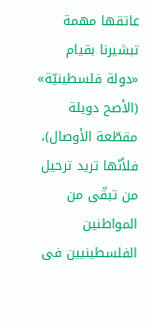عاتقها مهمة تبشيرنا بقيام «دولة فلسطينيّة» (الأصح دويلة مقطّعة الأوصال)، فلأنّها تريد ترحيل من تبقّى من المواطنين الفلسطينيين فى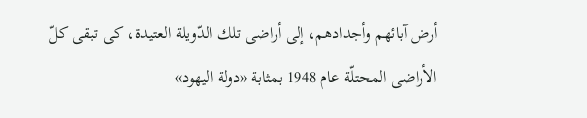أرض آبائهم وأجدادهم، إلى أراضى تلك الدّويلة العتيدة، كى تبقى كلّ الأراضى المحتلّة عام 1948 بمثابة «دولة اليهود»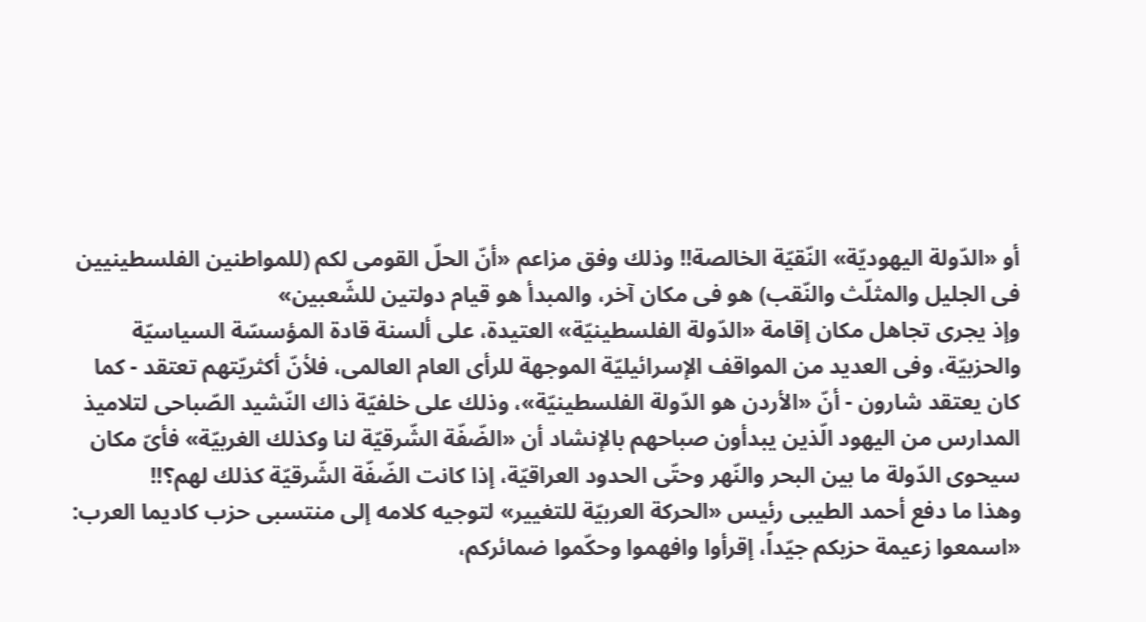أو «الدّولة اليهوديّة» النّقيّة الخالصة!! وذلك وفق مزاعم «أنّ الحلّ القومى لكم (للمواطنين الفلسطينيين فى الجليل والمثلّث والنّقب) هو فى مكان آخر، والمبدأ هو قيام دولتين للشّعبين»
وإذ يجرى تجاهل مكان إقامة «الدّولة الفلسطينيّة» العتيدة، على ألسنة قادة المؤسسّة السياسيّة والحزبيّة، وفى العديد من المواقف الإسرائيليّة الموجهة للرأى العام العالمى، فلأنّ أكثريّتهم تعتقد - كما كان يعتقد شارون - أنّ «الأردن هو الدّولة الفلسطينيّة»، وذلك على خلفيّة ذاك النّشيد الصّباحى لتلاميذ المدارس من اليهود الّذين يبدأون صباحهم بالإنشاد أن «الضّفّة الشّرقيّة لنا وكذلك الغربيّة» فأىّ مكان سيحوى الدّولة ما بين البحر والنّهر وحتّى الحدود العراقيّة، إذا كانت الضّفّة الشّرقيّة كذلك لهم؟!!
وهذا ما دفع أحمد الطيبى رئيس «الحركة العربيّة للتغيير» لتوجيه كلامه إلى منتسبى حزب كاديما العرب: «اسمعوا زعيمة حزبكم جيّداً، إقرأوا وافهموا وحكّموا ضمائركم،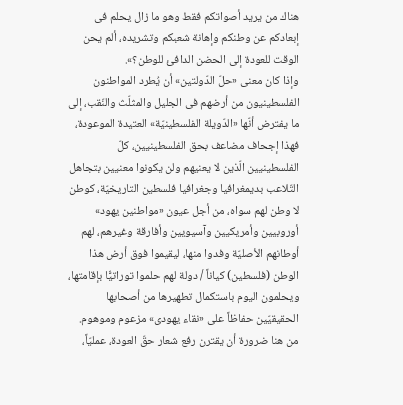هناك من يريد أصواتكم فقط وهو ما زال يحلم فى إبعادكم عن وطنكم وإهانة شعبكم وتشريده، ألم يحن الوقت للعودة إلى الحضن الدافئ للوطن؟».
وإذا كان معنى «حلّ الدّولتين» أن يُطرد المواطنون الفلسطينيون من أرضهم فى الجليل والمثلّث والنّقب، إلى ما يفترض أنّها «الدّويلة الفلسطينيّة» العتيدة الموعودة، فهذا إجحاف مضاعف بحق الفلسطينيين، كلّ الفلسطينيين الّذين لا يعنيهم ولن يكونوا معنيين بتجاهل التّلاعب بديمغرافيا وجغرافيا فلسطين التاريخيّة، كوطن لا وطن لهم سواه، من أجل عيون «مواطنين يهود» أوروبيين وأمريكيين وآسيويين وأفارقة وغيرهم، لهم أوطانهم الأصليّة وفدوا منها، ليقيموا فوق أرض هذا الوطن (فلسطين) كياناً / دولة لهم حلموا توراتيًّا بإقامتها، ويحلمون اليوم باستكمال تطهيرها من أصحابها الحقيقيّين حفاظاً على «نقاء يهودى» مزعوم وموهوم.
من هنا ضرورة أن يقترن رفع شعار حقّ العودة، عمليّاً،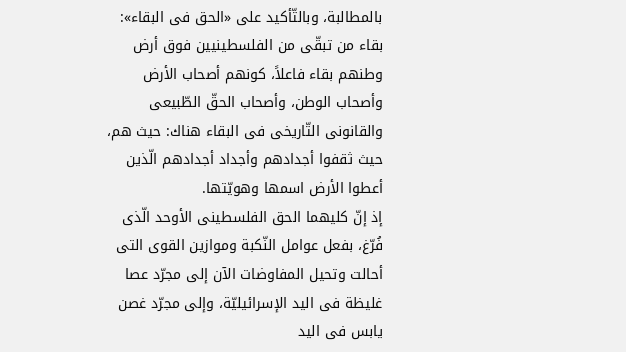بالمطالبة، وبالتّأكيد على «الحق فى البقاء»: بقاء من تبقّى من الفلسطينيين فوق أرض وطنهم بقاء فاعلاً، كونهم أصحاب الأرض وأصحاب الوطن، وأصحاب الحقّ الطّبيعى والقانونى التّاريخى فى البقاء هناك: حيث هم، حيث ثقفوا أجدادهم وأجداد أجدادهم الّذين أعطوا الأرض اسمها وهويّتها.
إذ إنّ كليهما الحق الفلسطينى الأوحد الّذى فُرّغ، بفعل عوامل النّكبة وموازين القوى التى أحالت وتحيل المفاوضات الآن إلى مجرّد عصا غليظة فى اليد الإسرائيليّة، وإلى مجرّد غصن يابس فى اليد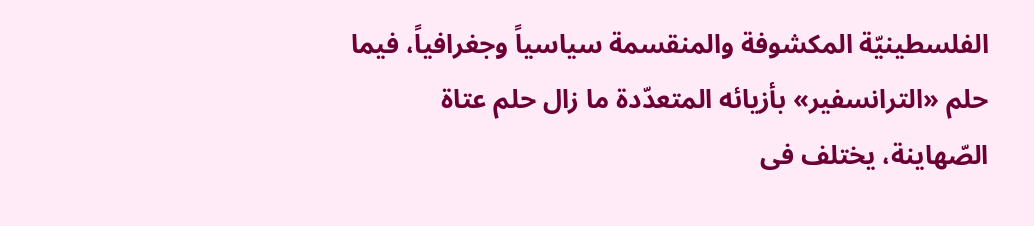الفلسطينيّة المكشوفة والمنقسمة سياسياً وجغرافياً، فيما حلم «الترانسفير» بأزيائه المتعدّدة ما زال حلم عتاة الصّهاينة، يختلف فى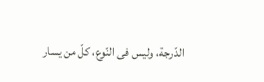الدّرجة، وليس فى النّوع، كلّ من يسار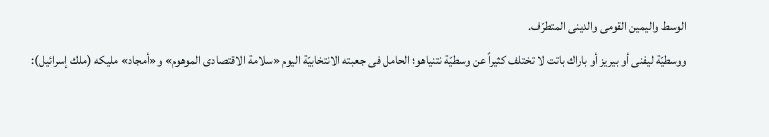الوسط واليمين القومى والدينى المتطرّف.
ووسطيّة ليفنى أو بيريز أو باراك باتت لا تختلف كثيراً عن وسطيّة نتنياهو؛ الحامل فى جعبته الانتخابيّة اليوم «سلامة الاقتصادى الموهوم» و«أمجاد» مليكه (ملك إسرائيل):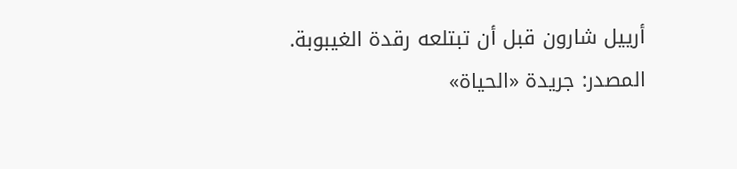أرييل شارون قبل أن تبتلعه رقدة الغيبوبة.
المصدر: جريدة «الحياة»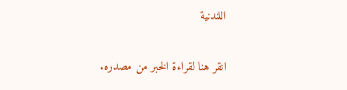اللندنية


انقر هنا لقراءة الخبر من مصدره.